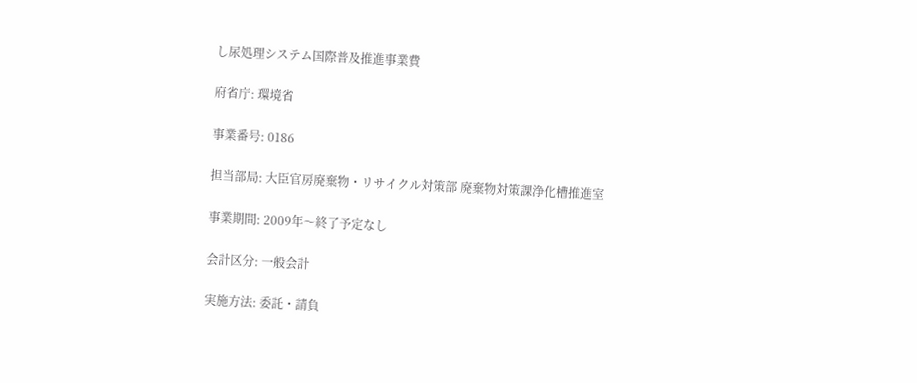し尿処理システム国際普及推進事業費

府省庁: 環境省

事業番号: 0186

担当部局: 大臣官房廃棄物・リサイクル対策部 廃棄物対策課浄化槽推進室

事業期間: 2009年〜終了予定なし

会計区分: 一般会計

実施方法: 委託・請負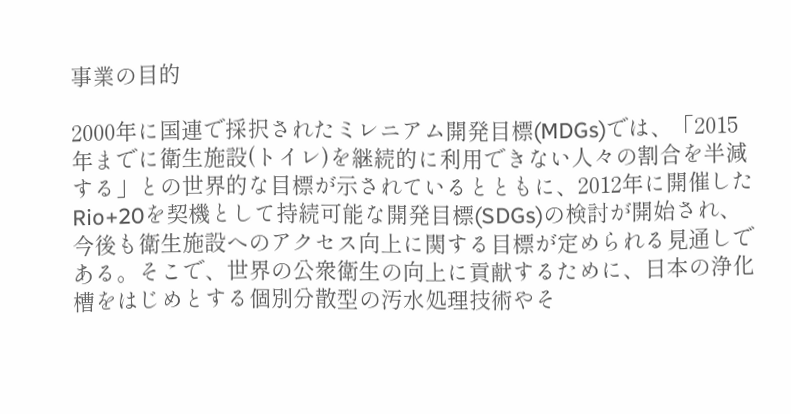事業の目的

2000年に国連で採択されたミレニアム開発目標(MDGs)では、「2015年までに衛生施設(トイレ)を継続的に利用できない人々の割合を半減する」との世界的な目標が示されているとともに、2012年に開催したRio+20を契機として持続可能な開発目標(SDGs)の検討が開始され、今後も衛生施設へのアクセス向上に関する目標が定められる見通しである。そこで、世界の公衆衛生の向上に貢献するために、日本の浄化槽をはじめとする個別分散型の汚水処理技術やそ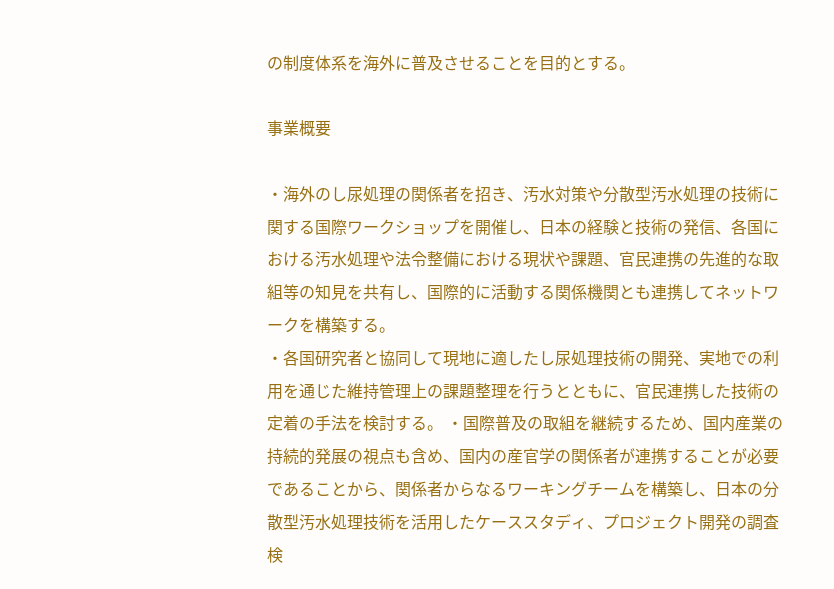の制度体系を海外に普及させることを目的とする。

事業概要

・海外のし尿処理の関係者を招き、汚水対策や分散型汚水処理の技術に関する国際ワークショップを開催し、日本の経験と技術の発信、各国における汚水処理や法令整備における現状や課題、官民連携の先進的な取組等の知見を共有し、国際的に活動する関係機関とも連携してネットワークを構築する。
・各国研究者と協同して現地に適したし尿処理技術の開発、実地での利用を通じた維持管理上の課題整理を行うとともに、官民連携した技術の定着の手法を検討する。 ・国際普及の取組を継続するため、国内産業の持続的発展の視点も含め、国内の産官学の関係者が連携することが必要であることから、関係者からなるワーキングチームを構築し、日本の分散型汚水処理技術を活用したケーススタディ、プロジェクト開発の調査検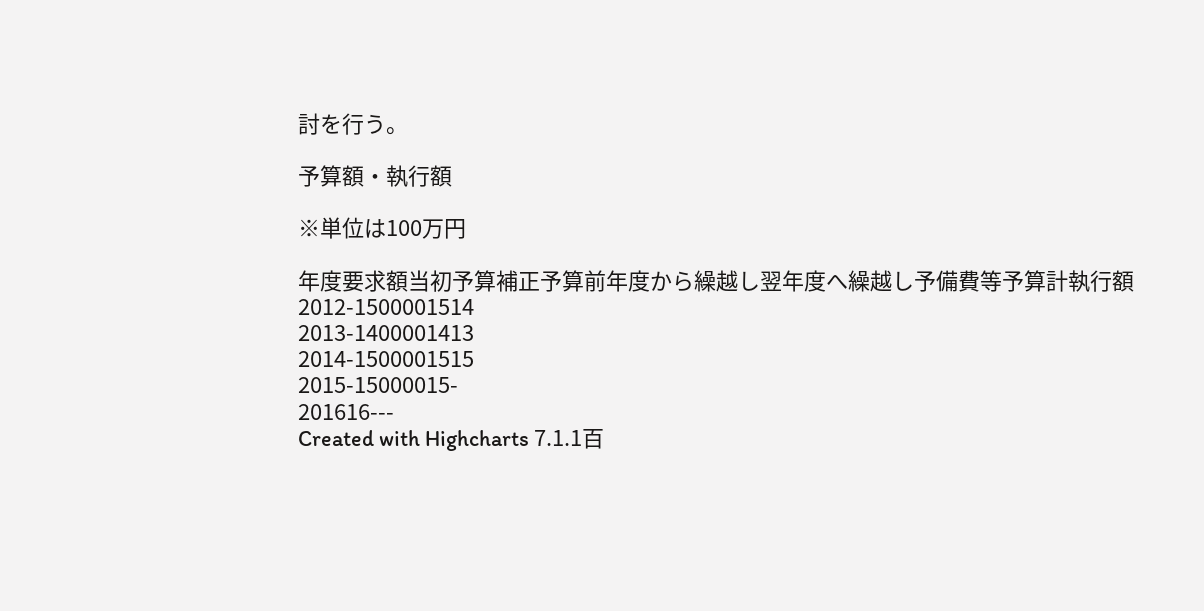討を行う。

予算額・執行額

※単位は100万円

年度要求額当初予算補正予算前年度から繰越し翌年度へ繰越し予備費等予算計執行額
2012-1500001514
2013-1400001413
2014-1500001515
2015-15000015-
201616---
Created with Highcharts 7.1.1百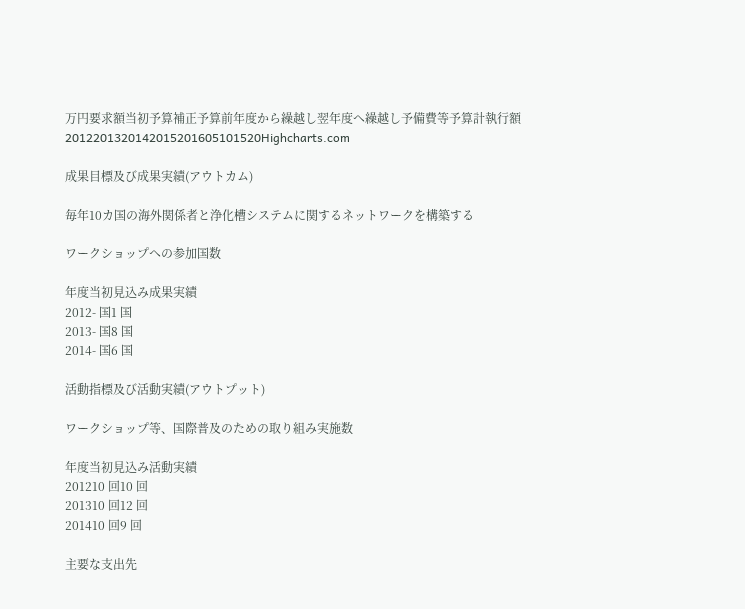万円要求額当初予算補正予算前年度から繰越し翌年度へ繰越し予備費等予算計執行額2012201320142015201605101520Highcharts.com

成果目標及び成果実績(アウトカム)

毎年10カ国の海外関係者と浄化槽システムに関するネットワークを構築する

ワークショップへの参加国数

年度当初見込み成果実績
2012- 国1 国
2013- 国8 国
2014- 国6 国

活動指標及び活動実績(アウトプット)

ワークショップ等、国際普及のための取り組み実施数

年度当初見込み活動実績
201210 回10 回
201310 回12 回
201410 回9 回

主要な支出先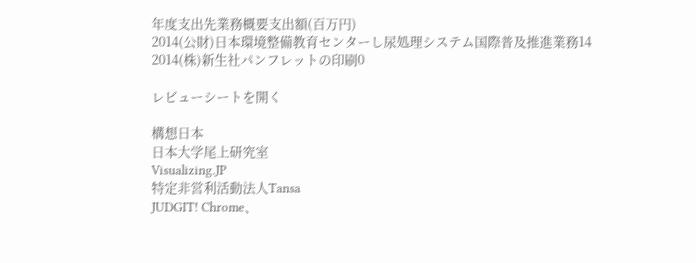年度支出先業務概要支出額(百万円)
2014(公財)日本環境整備教育センターし尿処理システム国際普及推進業務14
2014(株)新生社パンフレットの印刷0

レビューシートを開く

構想日本
日本大学尾上研究室
Visualizing.JP
特定非営利活動法人Tansa
JUDGIT! Chrome、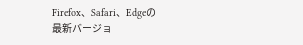Firefox、Safari、Edgeの
最新バージョ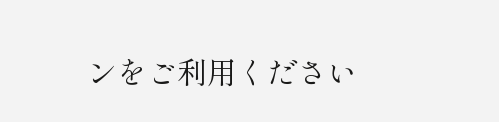ンをご利用ください